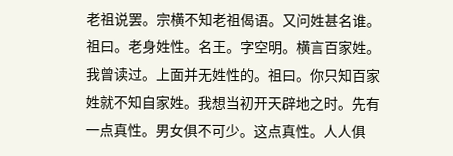老祖说罢。宗横不知老祖偈语。又问姓甚名谁。祖曰。老身姓性。名王。字空明。横言百家姓。我曾读过。上面并无姓性的。祖曰。你只知百家姓就不知自家姓。我想当初开天辟地之时。先有一点真性。男女俱不可少。这点真性。人人俱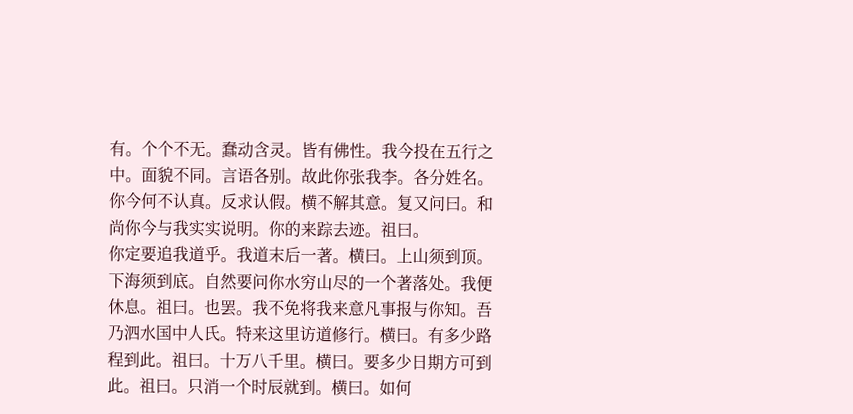有。个个不无。蠢动含灵。皆有佛性。我今投在五行之中。面貌不同。言语各别。故此你张我李。各分姓名。你今何不认真。反求认假。横不解其意。复又问曰。和尚你今与我实实说明。你的来踪去迹。祖曰。
你定要追我道乎。我道末后一著。横曰。上山须到顶。下海须到底。自然要问你水穷山尽的一个著落处。我便休息。祖曰。也罢。我不免将我来意凡事报与你知。吾乃泗水国中人氏。特来这里访道修行。横曰。有多少路程到此。祖曰。十万八千里。横曰。要多少日期方可到此。祖曰。只消一个时辰就到。横曰。如何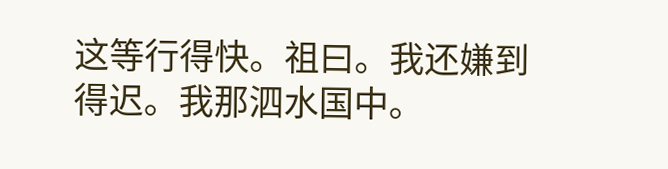这等行得快。祖曰。我还嫌到得迟。我那泗水国中。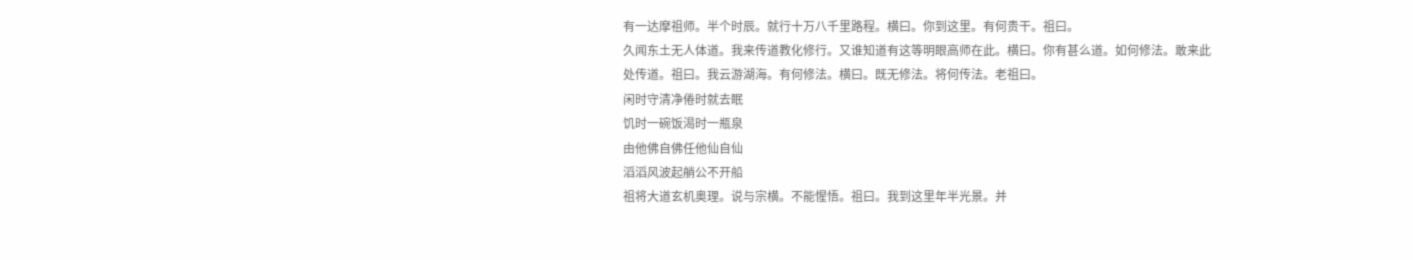有一达摩祖师。半个时辰。就行十万八千里路程。横曰。你到这里。有何贵干。祖曰。
久闻东土无人体道。我来传道教化修行。又谁知道有这等明眼高师在此。横曰。你有甚么道。如何修法。敢来此处传道。祖曰。我云游湖海。有何修法。横曰。既无修法。将何传法。老祖曰。
闲时守清净倦时就去眠
饥时一碗饭渴时一瓶泉
由他佛自佛任他仙自仙
滔滔风波起艄公不开船
祖将大道玄机奥理。说与宗横。不能惺悟。祖曰。我到这里年半光景。并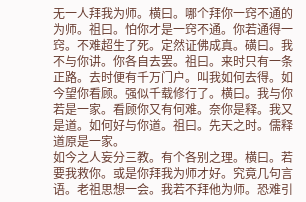无一人拜我为师。横曰。哪个拜你一窍不通的为师。祖曰。怕你才是一窍不通。你若通得一窍。不难超生了死。定然证佛成真。磺曰。我不与你讲。你各自去罢。祖曰。来时只有一条正路。去时便有千万门户。叫我如何去得。如今望你看顾。强似千载修行了。横曰。我与你若是一家。看顾你又有何难。奈你是释。我又是道。如何好与你道。祖曰。先天之时。儒释道原是一家。
如今之人妄分三教。有个各别之理。横曰。若要我救你。或是你拜我为师才好。究竟几句言语。老祖思想一会。我若不拜他为师。恐难引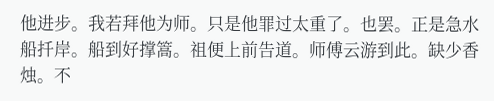他进步。我若拜他为师。只是他罪过太重了。也罢。正是急水船扦岸。船到好撑篙。祖便上前告道。师傅云游到此。缺少香烛。不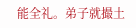能全礼。弟子就撮土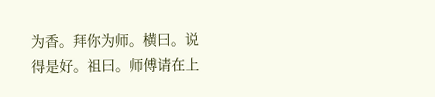为香。拜你为师。横曰。说得是好。祖曰。师傅请在上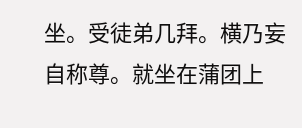坐。受徒弟几拜。横乃妄自称尊。就坐在蒲团上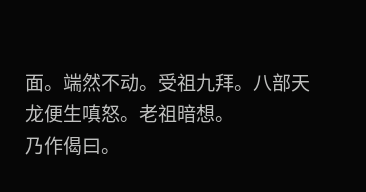面。端然不动。受祖九拜。八部天龙便生嗔怒。老祖暗想。
乃作偈曰。